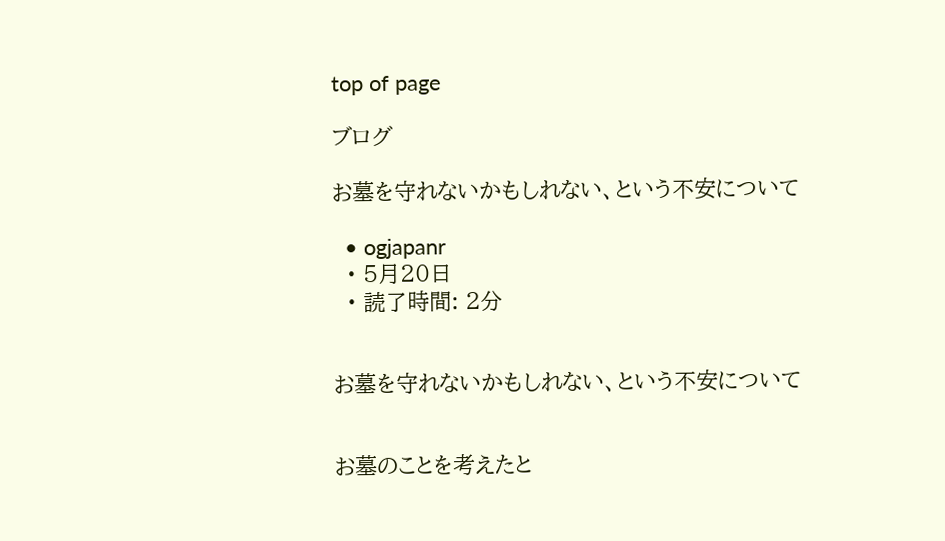top of page

ブログ

お墓を守れないかもしれない、という不安について

  • ogjapanr
  • 5月20日
  • 読了時間: 2分


お墓を守れないかもしれない、という不安について


お墓のことを考えたと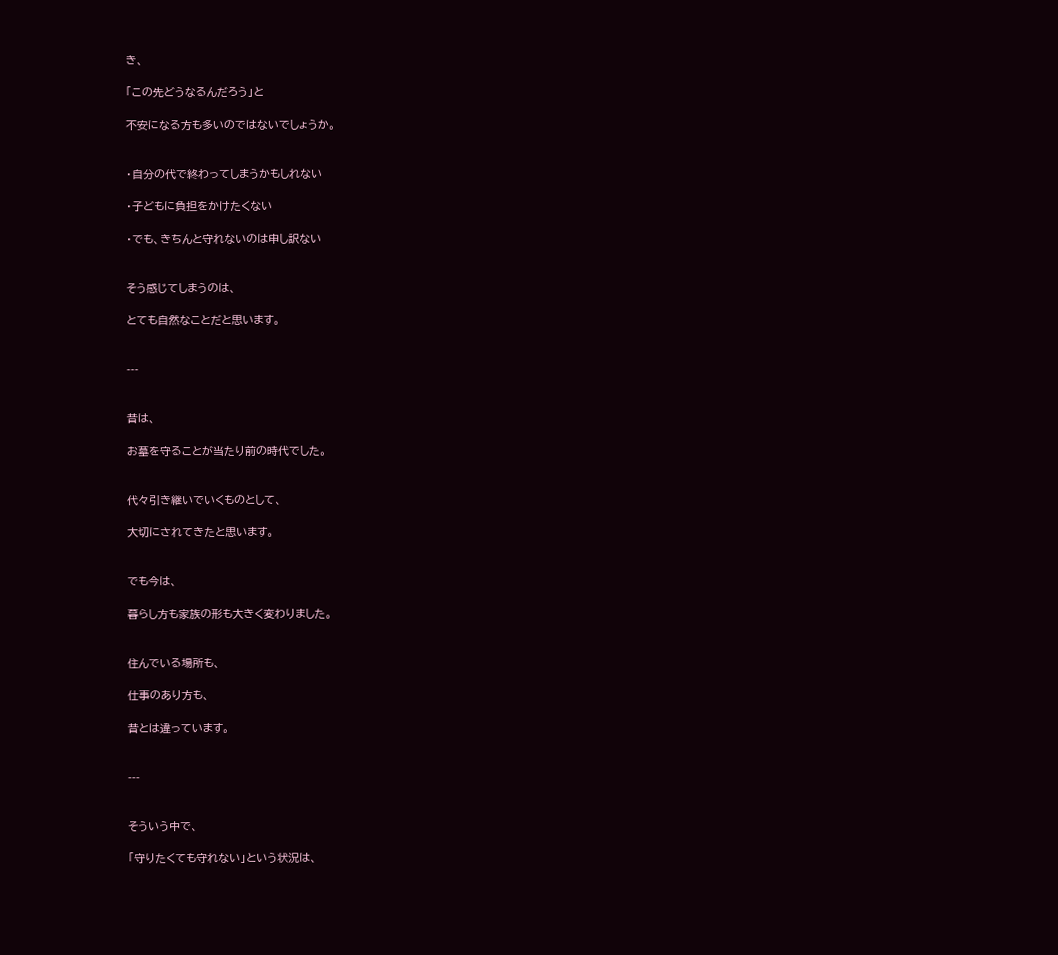き、

「この先どうなるんだろう」と

不安になる方も多いのではないでしょうか。


・自分の代で終わってしまうかもしれない

・子どもに負担をかけたくない

・でも、きちんと守れないのは申し訳ない


そう感じてしまうのは、

とても自然なことだと思います。


---


昔は、

お墓を守ることが当たり前の時代でした。


代々引き継いでいくものとして、

大切にされてきたと思います。


でも今は、

暮らし方も家族の形も大きく変わりました。


住んでいる場所も、

仕事のあり方も、

昔とは違っています。


---


そういう中で、

「守りたくても守れない」という状況は、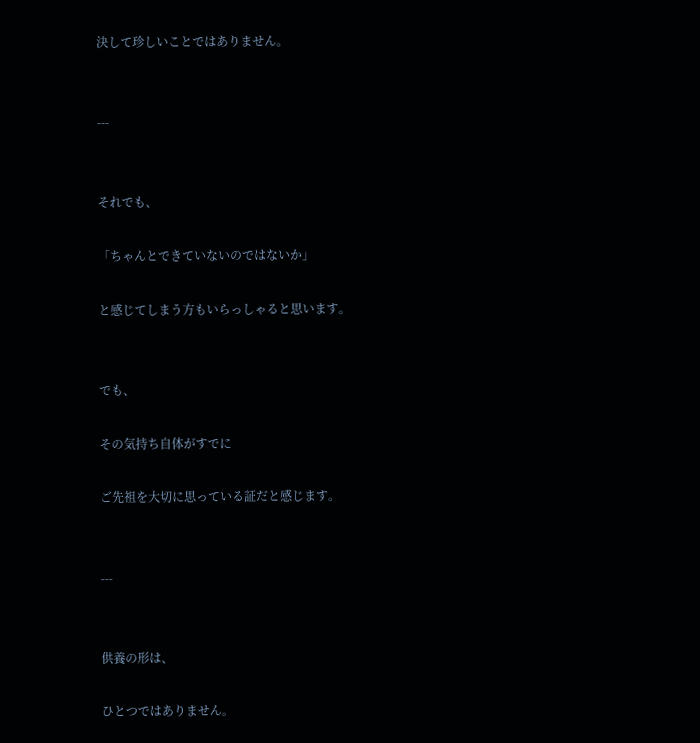決して珍しいことではありません。


---


それでも、

「ちゃんとできていないのではないか」

と感じてしまう方もいらっしゃると思います。


でも、

その気持ち自体がすでに

ご先祖を大切に思っている証だと感じます。


---


供養の形は、

ひとつではありません。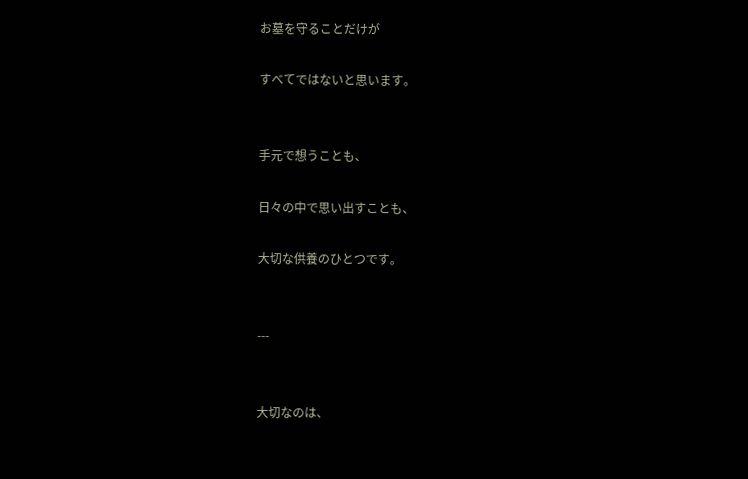お墓を守ることだけが

すべてではないと思います。


手元で想うことも、

日々の中で思い出すことも、

大切な供養のひとつです。


---


大切なのは、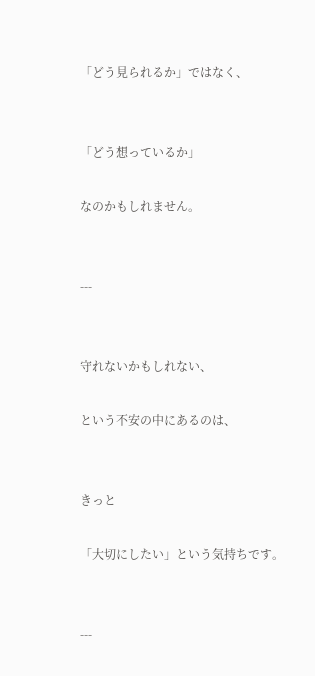「どう見られるか」ではなく、


「どう想っているか」

なのかもしれません。


---


守れないかもしれない、

という不安の中にあるのは、


きっと

「大切にしたい」という気持ちです。


---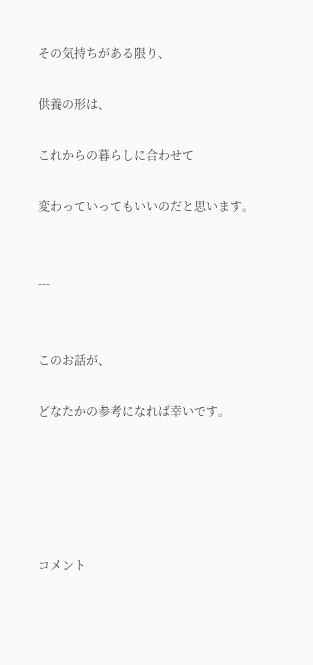その気持ちがある限り、

供養の形は、

これからの暮らしに合わせて

変わっていってもいいのだと思います。


---


このお話が、

どなたかの参考になれば幸いです。





コメント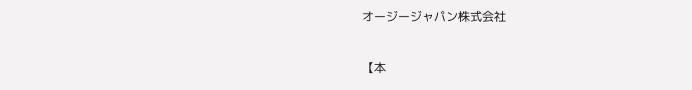オージージャパン株式会社

【本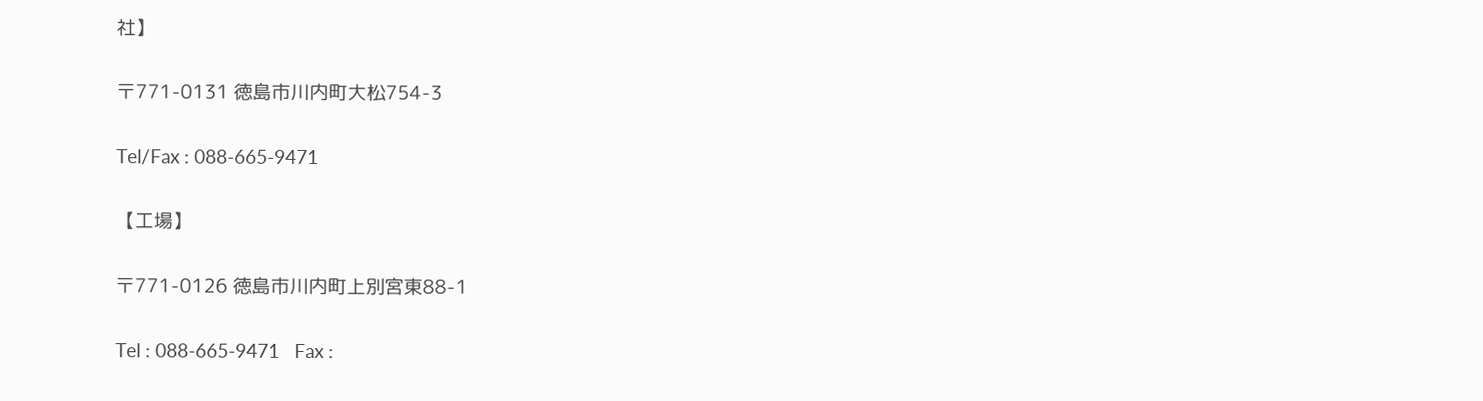社】

〒771-0131 徳島市川内町大松754-3

Tel/Fax : 088-665-9471

【工場】

〒771-0126 徳島市川内町上別宮東88-1

Tel : 088-665-9471   Fax :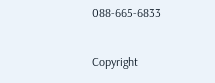088-665-6833

Copyright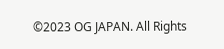©2023 OG JAPAN. All Rights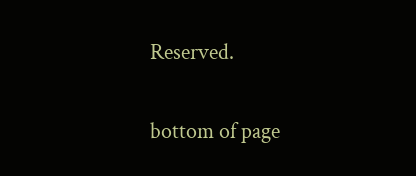Reserved.

bottom of page